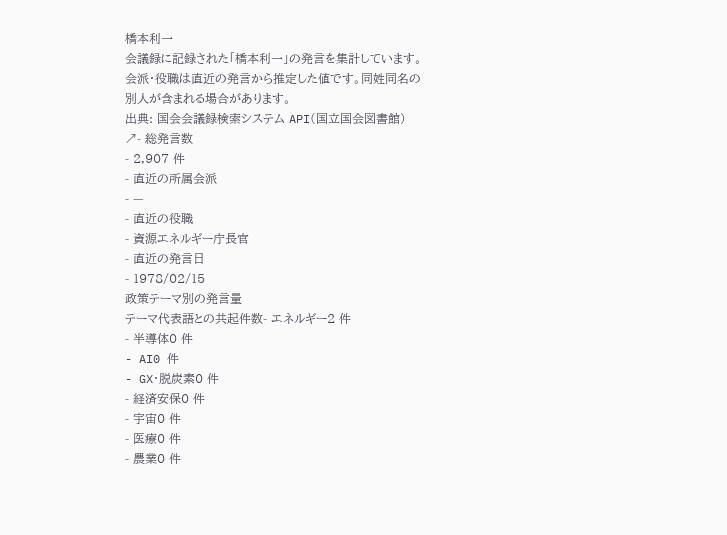橋本利一
会議録に記録された「橋本利一」の発言を集計しています。会派・役職は直近の発言から推定した値です。同姓同名の別人が含まれる場合があります。
出典: 国会会議録検索システム API(国立国会図書館) ↗- 総発言数
- 2,907 件
- 直近の所属会派
- —
- 直近の役職
- 資源エネルギー庁長官
- 直近の発言日
- 1978/02/15
政策テーマ別の発言量
テーマ代表語との共起件数- エネルギー2 件
- 半導体0 件
- AI0 件
- GX・脱炭素0 件
- 経済安保0 件
- 宇宙0 件
- 医療0 件
- 農業0 件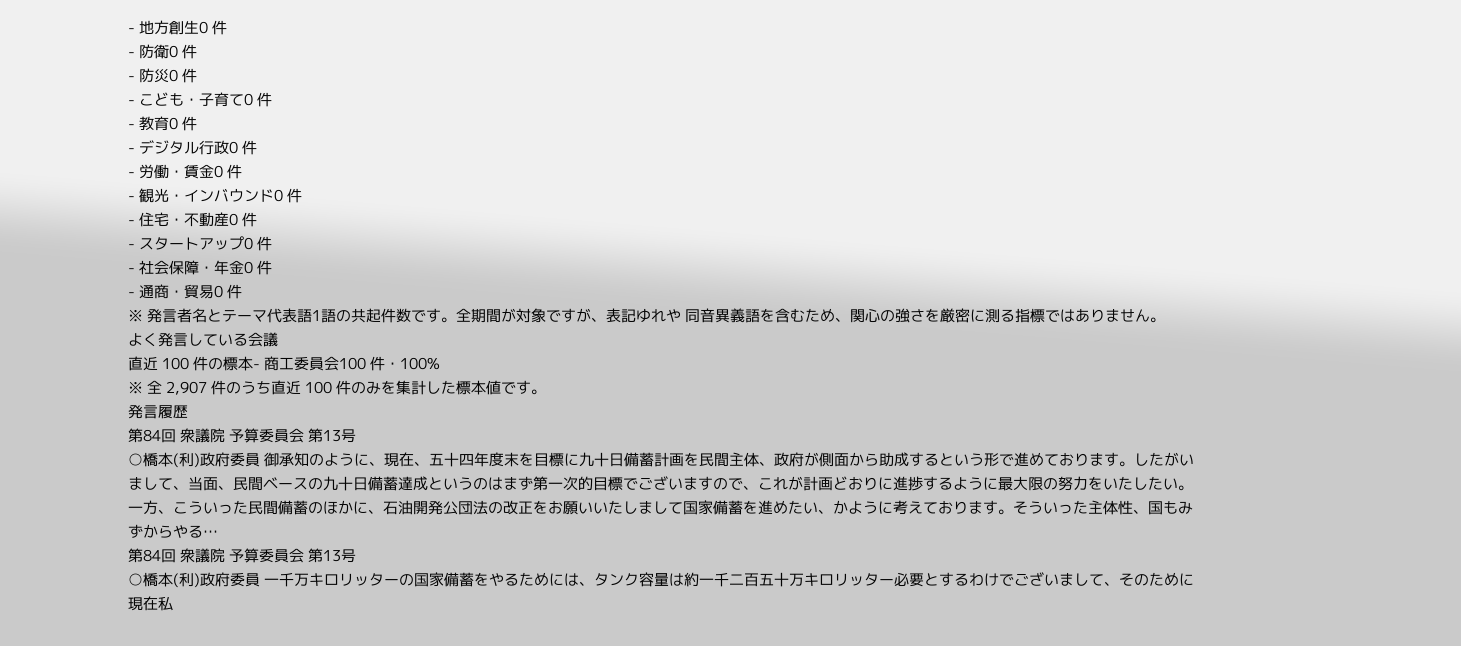- 地方創生0 件
- 防衛0 件
- 防災0 件
- こども・子育て0 件
- 教育0 件
- デジタル行政0 件
- 労働・賃金0 件
- 観光・インバウンド0 件
- 住宅・不動産0 件
- スタートアップ0 件
- 社会保障・年金0 件
- 通商・貿易0 件
※ 発言者名とテーマ代表語1語の共起件数です。全期間が対象ですが、表記ゆれや 同音異義語を含むため、関心の強さを厳密に測る指標ではありません。
よく発言している会議
直近 100 件の標本- 商工委員会100 件・100%
※ 全 2,907 件のうち直近 100 件のみを集計した標本値です。
発言履歴
第84回 衆議院 予算委員会 第13号
○橋本(利)政府委員 御承知のように、現在、五十四年度末を目標に九十日備蓄計画を民間主体、政府が側面から助成するという形で進めております。したがいまして、当面、民間ベースの九十日備蓄達成というのはまず第一次的目標でございますので、これが計画どおりに進捗するように最大限の努力をいたしたい。一方、こういった民間備蓄のほかに、石油開発公団法の改正をお願いいたしまして国家備蓄を進めたい、かように考えております。そういった主体性、国もみずからやる…
第84回 衆議院 予算委員会 第13号
○橋本(利)政府委員 一千万キロリッターの国家備蓄をやるためには、タンク容量は約一千二百五十万キロリッター必要とするわけでございまして、そのために現在私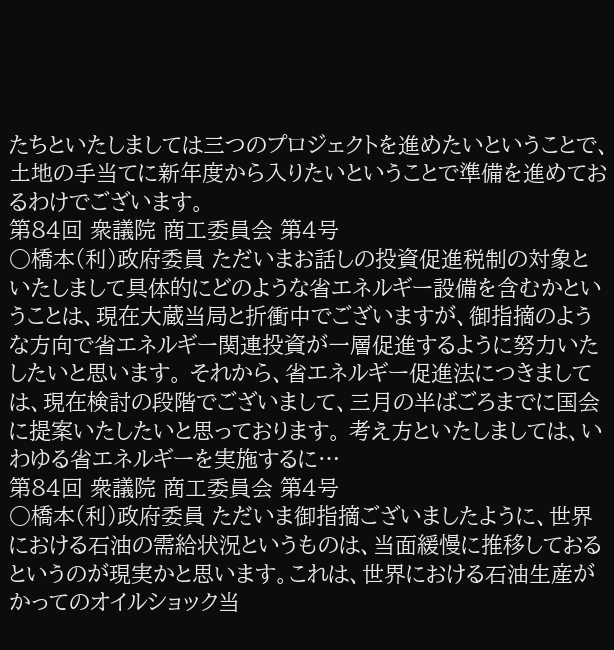たちといたしましては三つのプロジェクトを進めたいということで、土地の手当てに新年度から入りたいということで準備を進めておるわけでございます。
第84回 衆議院 商工委員会 第4号
○橋本(利)政府委員 ただいまお話しの投資促進税制の対象といたしまして具体的にどのような省エネルギー設備を含むかということは、現在大蔵当局と折衝中でございますが、御指摘のような方向で省エネルギー関連投資が一層促進するように努力いたしたいと思います。 それから、省エネルギー促進法につきましては、現在検討の段階でございまして、三月の半ばごろまでに国会に提案いたしたいと思っております。 考え方といたしましては、いわゆる省エネルギーを実施するに…
第84回 衆議院 商工委員会 第4号
○橋本(利)政府委員 ただいま御指摘ございましたように、世界における石油の需給状況というものは、当面緩慢に推移しておるというのが現実かと思います。これは、世界における石油生産がかってのオイルショック当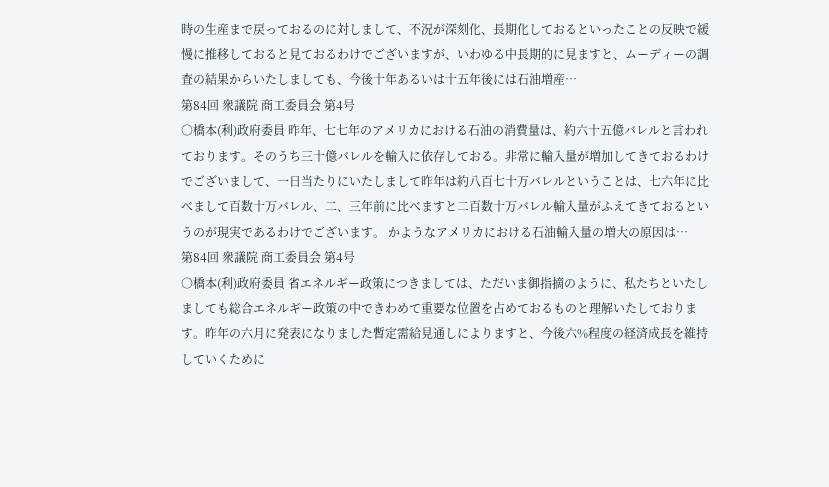時の生産まで戻っておるのに対しまして、不況が深刻化、長期化しておるといったことの反映で緩慢に推移しておると見ておるわけでございますが、いわゆる中長期的に見ますと、ムーディーの調査の結果からいたしましても、今後十年あるいは十五年後には石油増産…
第84回 衆議院 商工委員会 第4号
○橋本(利)政府委員 昨年、七七年のアメリカにおける石油の消費量は、約六十五億バレルと言われております。そのうち三十億バレルを輸入に依存しておる。非常に輸入量が増加してきておるわけでございまして、一日当たりにいたしまして昨年は約八百七十万バレルということは、七六年に比べまして百数十万バレル、二、三年前に比べますと二百数十万バレル輸入量がふえてきておるというのが現実であるわけでございます。 かようなアメリカにおける石油輸入量の増大の原因は…
第84回 衆議院 商工委員会 第4号
○橋本(利)政府委員 省エネルギー政策につきましては、ただいま御指摘のように、私たちといたしましても総合エネルギー政策の中できわめて重要な位置を占めておるものと理解いたしております。昨年の六月に発表になりました暫定需給見通しによりますと、今後六%程度の経済成長を維持していくために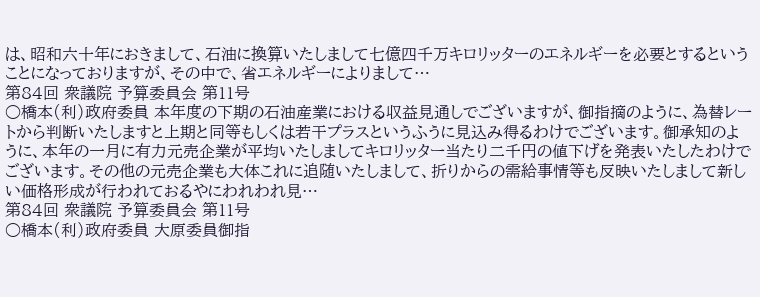は、昭和六十年におきまして、石油に換算いたしまして七億四千万キロリッターのエネルギーを必要とするということになっておりますが、その中で、省エネルギーによりまして…
第84回 衆議院 予算委員会 第11号
○橋本(利)政府委員 本年度の下期の石油産業における収益見通しでございますが、御指摘のように、為替レートから判断いたしますと上期と同等もしくは若干プラスというふうに見込み得るわけでございます。御承知のように、本年の一月に有力元売企業が平均いたしましてキロリッター当たり二千円の値下げを発表いたしたわけでございます。その他の元売企業も大体これに追随いたしまして、折りからの需給事情等も反映いたしまして新しい価格形成が行われておるやにわれわれ見…
第84回 衆議院 予算委員会 第11号
○橋本(利)政府委員 大原委員御指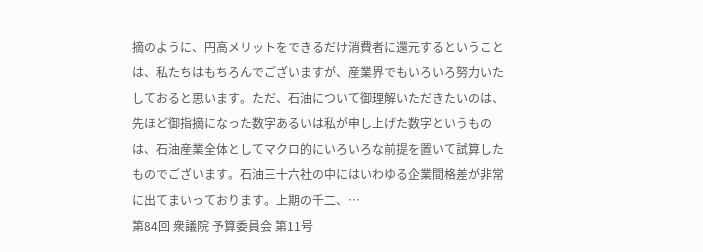摘のように、円高メリットをできるだけ消費者に還元するということは、私たちはもちろんでございますが、産業界でもいろいろ努力いたしておると思います。ただ、石油について御理解いただきたいのは、先ほど御指摘になった数字あるいは私が申し上げた数字というものは、石油産業全体としてマクロ的にいろいろな前提を置いて試算したものでございます。石油三十六社の中にはいわゆる企業間格差が非常に出てまいっております。上期の千二、…
第84回 衆議院 予算委員会 第11号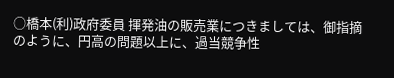○橋本(利)政府委員 揮発油の販売業につきましては、御指摘のように、円高の問題以上に、過当競争性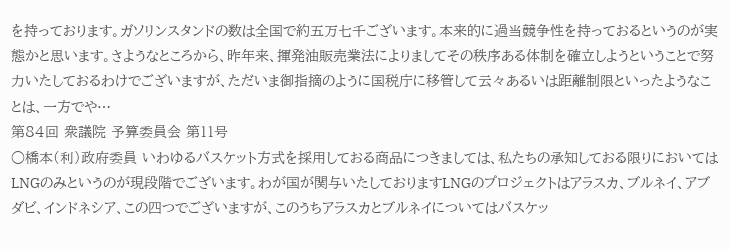を持っております。ガソリンスタンドの数は全国で約五万七千ございます。本来的に過当競争性を持っておるというのが実態かと思います。さようなところから、昨年来、揮発油販売業法によりましてその秩序ある体制を確立しようということで努力いたしておるわけでございますが、ただいま御指摘のように国税庁に移管して云々あるいは距離制限といったようなことは、一方でや…
第84回 衆議院 予算委員会 第11号
○橋本(利)政府委員 いわゆるバスケット方式を採用しておる商品につきましては、私たちの承知しておる限りにおいてはLNGのみというのが現段階でございます。わが国が関与いたしておりますLNGのプロジェクトはアラスカ、ブルネイ、アブダビ、インドネシア、この四つでございますが、このうちアラスカとブルネイについてはバスケッ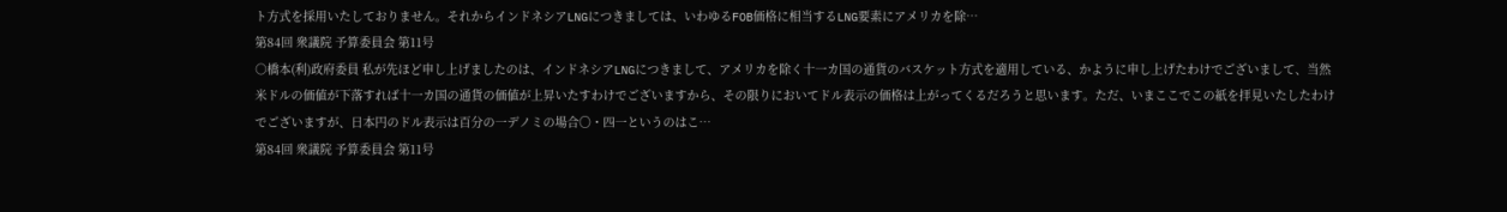ト方式を採用いたしておりません。それからインドネシアLNGにつきましては、いわゆるFOB価格に相当するLNG要素にアメリカを除…
第84回 衆議院 予算委員会 第11号
○橋本(利)政府委員 私が先ほど申し上げましたのは、インドネシアLNGにつきまして、アメリカを除く十一カ国の通貨のバスケット方式を適用している、かように申し上げたわけでございまして、当然米ドルの価値が下落すれば十一カ国の通貨の価値が上昇いたすわけでございますから、その限りにおいてドル表示の価格は上がってくるだろうと思います。ただ、いまここでこの紙を拝見いたしたわけでございますが、日本円のドル表示は百分の一デノミの場合〇・四一というのはこ…
第84回 衆議院 予算委員会 第11号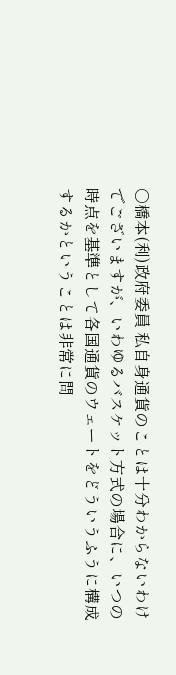○橋本(利)政府委員 私自身通貨のことは十分わからないわけでございますが、いわゆるバスケット方式の場合に、いつの時点を基準として各国通貨のウェートをどういうふうに構成するかということは非常に問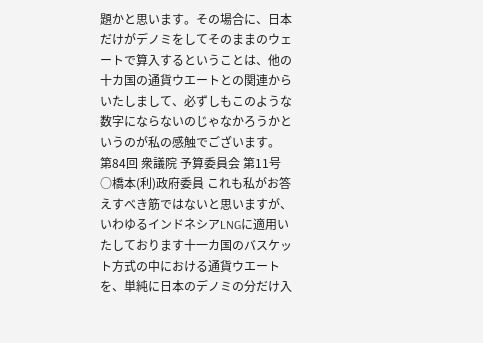題かと思います。その場合に、日本だけがデノミをしてそのままのウェートで算入するということは、他の十カ国の通貨ウエートとの関連からいたしまして、必ずしもこのような数字にならないのじゃなかろうかというのが私の感触でございます。
第84回 衆議院 予算委員会 第11号
○橋本(利)政府委員 これも私がお答えすべき筋ではないと思いますが、いわゆるインドネシアLNGに適用いたしております十一カ国のバスケット方式の中における通貨ウエートを、単純に日本のデノミの分だけ入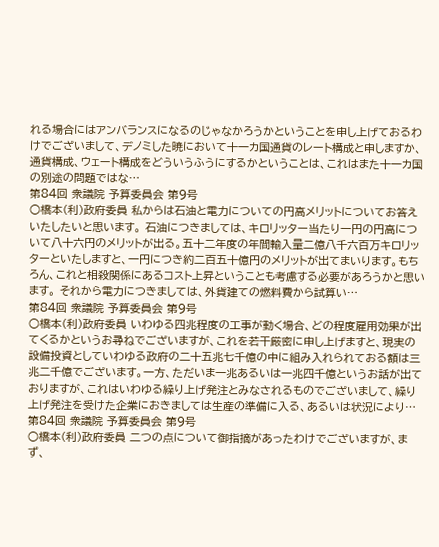れる場合にはアンバランスになるのじゃなかろうかということを申し上げておるわけでございまして、デノミした暁において十一カ国通貨のレート構成と申しますか、通貨構成、ウェート構成をどういうふうにするかということは、これはまた十一カ国の別途の問題ではな…
第84回 衆議院 予算委員会 第9号
○橋本(利)政府委員 私からは石油と電力についての円高メリットについてお答えいたしたいと思います。 石油につきましては、キロリッター当たり一円の円高について八十六円のメリットが出る。五十二年度の年間輸入量二億八千六百万キロリッターといたしますと、一円につき約二百五十億円のメリットが出てまいります。もちろん、これと相殺関係にあるコスト上昇ということも考慮する必要があろうかと思います。 それから電力につきましては、外貨建ての燃料費から試算い…
第84回 衆議院 予算委員会 第9号
○橋本(利)政府委員 いわゆる四兆程度の工事が動く場合、どの程度雇用効果が出てくるかというお尋ねでございますが、これを若干厳密に申し上げますと、現実の設備投資としていわゆる政府の二十五兆七千億の中に組み入れられておる額は三兆二千億でございます。一方、ただいま一兆あるいは一兆四千億というお話が出ておりますが、これはいわゆる繰り上げ発注とみなされるものでございまして、繰り上げ発注を受けた企業におきましては生産の準備に入る、あるいは状況により…
第84回 衆議院 予算委員会 第9号
○橋本(利)政府委員 二つの点について御指摘があったわけでございますが、まず、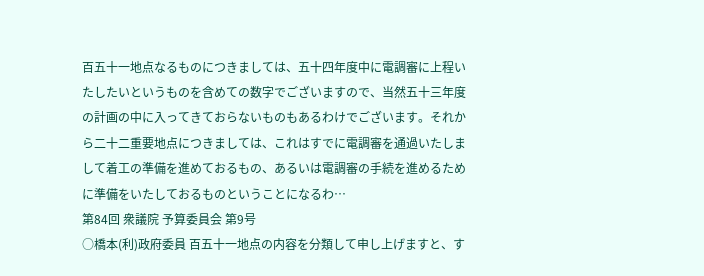百五十一地点なるものにつきましては、五十四年度中に電調審に上程いたしたいというものを含めての数字でございますので、当然五十三年度の計画の中に入ってきておらないものもあるわけでございます。それから二十二重要地点につきましては、これはすでに電調審を通過いたしまして着工の準備を進めておるもの、あるいは電調審の手続を進めるために準備をいたしておるものということになるわ…
第84回 衆議院 予算委員会 第9号
○橋本(利)政府委員 百五十一地点の内容を分類して申し上げますと、す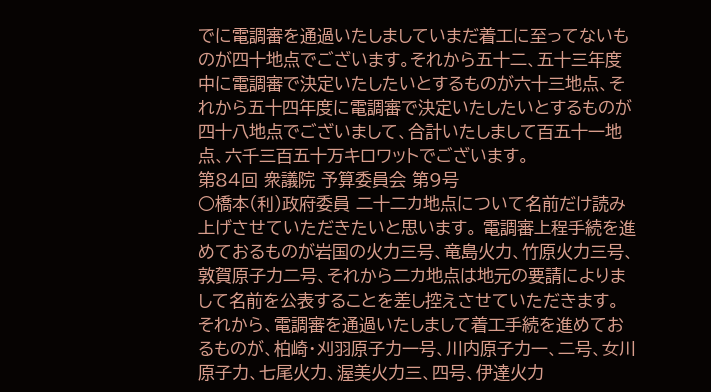でに電調審を通過いたしましていまだ着工に至ってないものが四十地点でございます。それから五十二、五十三年度中に電調審で決定いたしたいとするものが六十三地点、それから五十四年度に電調審で決定いたしたいとするものが四十八地点でございまして、合計いたしまして百五十一地点、六千三百五十万キロワットでございます。
第84回 衆議院 予算委員会 第9号
○橋本(利)政府委員 二十二カ地点について名前だけ読み上げさせていただきたいと思います。 電調審上程手続を進めておるものが岩国の火力三号、竜島火力、竹原火力三号、敦賀原子力二号、それから二カ地点は地元の要請によりまして名前を公表することを差し控えさせていただきます。 それから、電調審を通過いたしまして着工手続を進めておるものが、柏崎・刈羽原子力一号、川内原子力一、二号、女川原子力、七尾火力、渥美火力三、四号、伊達火力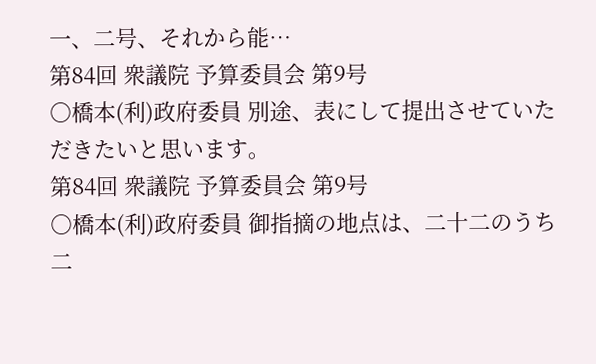一、二号、それから能…
第84回 衆議院 予算委員会 第9号
○橋本(利)政府委員 別途、表にして提出させていただきたいと思います。
第84回 衆議院 予算委員会 第9号
○橋本(利)政府委員 御指摘の地点は、二十二のうち二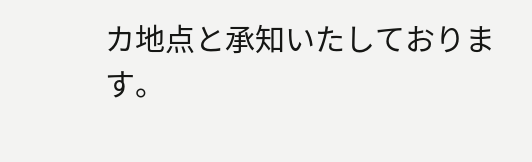カ地点と承知いたしております。